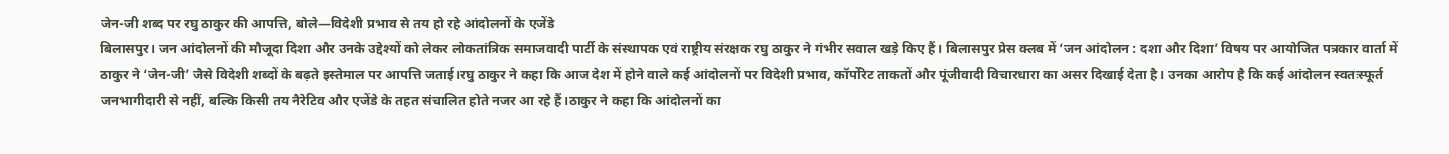जेन-जी शब्द पर रघु ठाकुर की आपत्ति, बोले—विदेशी प्रभाव से तय हो रहे आंदोलनों के एजेंडे
बिलासपुर। जन आंदोलनों की मौजूदा दिशा और उनके उद्देश्यों को लेकर लोकतांत्रिक समाजवादी पार्टी के संस्थापक एवं राष्ट्रीय संरक्षक रघु ठाकुर ने गंभीर सवाल खड़े किए हैं। बिलासपुर प्रेस क्लब में ‘जन आंदोलन : दशा और दिशा’ विषय पर आयोजित पत्रकार वार्ता में ठाकुर ने ‘जेन-जी’ जैसे विदेशी शब्दों के बढ़ते इस्तेमाल पर आपत्ति जताई।रघु ठाकुर ने कहा कि आज देश में होने वाले कई आंदोलनों पर विदेशी प्रभाव, कॉर्पोरेट ताकतों और पूंजीवादी विचारधारा का असर दिखाई देता है। उनका आरोप है कि कई आंदोलन स्वतःस्फूर्त जनभागीदारी से नहीं, बल्कि किसी तय नैरेटिव और एजेंडे के तहत संचालित होते नजर आ रहे हैं।ठाकुर ने कहा कि आंदोलनों का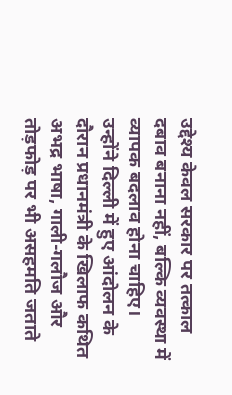उद्देश्य केवल सरकार पर तत्काल दबाव बनाना नहीं, बल्कि व्यवस्था में व्यापक बदलाव होना चाहिए। उन्होंने दिल्ली में हुए आंदोलन के दौरान प्रधानमंत्री के खिलाफ कथित अभद्र भाषा, गाली-गलौज और तोड़फोड़ पर भी असहमति जताते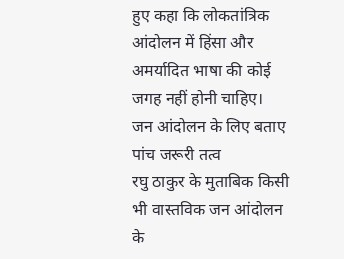हुए कहा कि लोकतांत्रिक आंदोलन में हिंसा और अमर्यादित भाषा की कोई जगह नहीं होनी चाहिए।
जन आंदोलन के लिए बताए पांच जरूरी तत्व
रघु ठाकुर के मुताबिक किसी भी वास्तविक जन आंदोलन के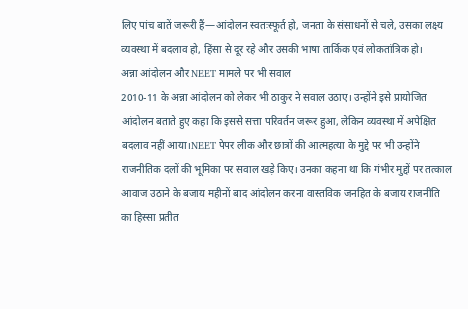लिए पांच बातें जरूरी हैं—आंदोलन स्वतःस्फूर्त हो, जनता के संसाधनों से चले, उसका लक्ष्य व्यवस्था में बदलाव हो, हिंसा से दूर रहे और उसकी भाषा तार्किक एवं लोकतांत्रिक हो।
अन्ना आंदोलन और NEET मामले पर भी सवाल
2010-11 के अन्ना आंदोलन को लेकर भी ठाकुर ने सवाल उठाए। उन्होंने इसे प्रायोजित आंदोलन बताते हुए कहा कि इससे सत्ता परिवर्तन जरूर हुआ, लेकिन व्यवस्था में अपेक्षित बदलाव नहीं आया।NEET पेपर लीक और छात्रों की आत्महत्या के मुद्दे पर भी उन्होंने राजनीतिक दलों की भूमिका पर सवाल खड़े किए। उनका कहना था कि गंभीर मुद्दों पर तत्काल आवाज उठाने के बजाय महीनों बाद आंदोलन करना वास्तविक जनहित के बजाय राजनीति का हिस्सा प्रतीत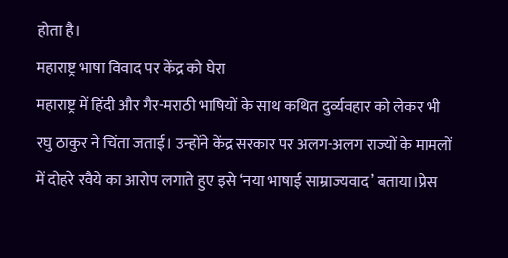होता है।
महाराष्ट्र भाषा विवाद पर केंद्र को घेरा
महाराष्ट्र में हिंदी और गैर-मराठी भाषियों के साथ कथित दुर्व्यवहार को लेकर भी रघु ठाकुर ने चिंता जताई। उन्होंने केंद्र सरकार पर अलग-अलग राज्यों के मामलों में दोहरे रवैये का आरोप लगाते हुए इसे ‘नया भाषाई साम्राज्यवाद’ बताया।प्रेस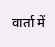वार्ता में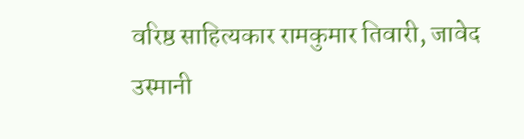वरिष्ठ साहित्यकार रामकुमार तिवारी, जावेद उस्मानी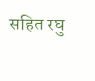सहित रघु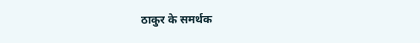ठाकुर के समर्थक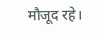मौजूद रहे।